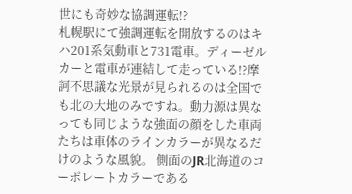世にも奇妙な協調運転!?
札幌駅にて強調運転を開放するのはキハ201系気動車と731電車。ディーゼルカーと電車が連結して走っている!?摩訶不思議な光景が見られるのは全国でも北の大地のみですね。動力源は異なっても同じような強面の顔をした車両たちは車体のラインカラーが異なるだけのような風貌。 側面のJR北海道のコーポレートカラーである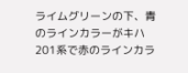ライムグリーンの下、青のラインカラーがキハ201系で赤のラインカラ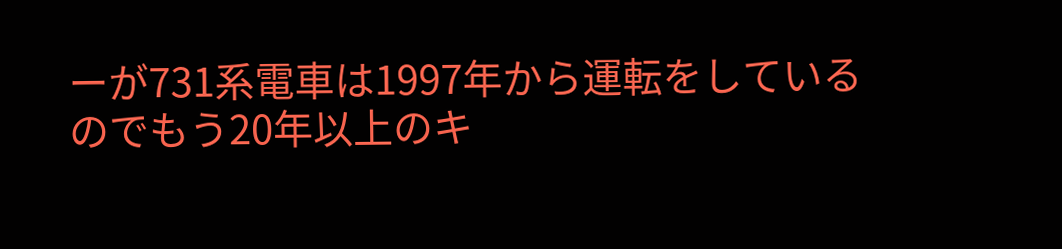ーが731系電車は1997年から運転をしているのでもう20年以上のキ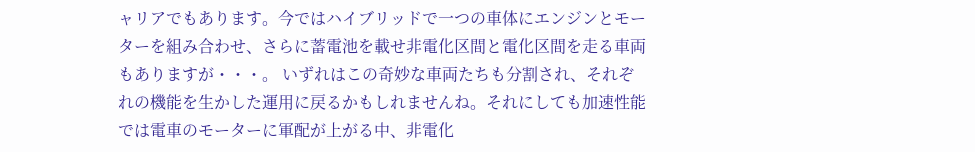ャリアでもあります。今ではハイブリッドで一つの車体にエンジンとモーターを組み合わせ、さらに蓄電池を載せ非電化区間と電化区間を走る車両もありますが・・・。 いずれはこの奇妙な車両たちも分割され、それぞれの機能を生かした運用に戻るかもしれませんね。それにしても加速性能では電車のモーターに軍配が上がる中、非電化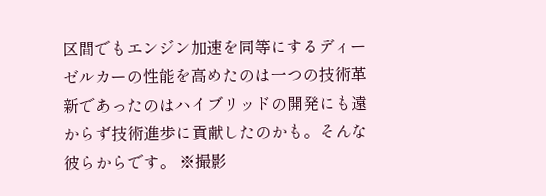区間でもエンジン加速を同等にするディーゼルカーの性能を高めたのは一つの技術革新であったのはハイブリッドの開発にも遠からず技術進歩に貢献したのかも。そんな彼らからです。 ※撮影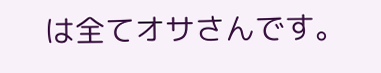は全てオサさんです。